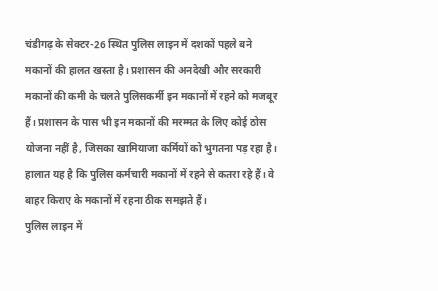चंडीगढ़ के सेक्टर-26 स्थित पुलिस लाइन में दशकों पहले बने मकानों की हालत खस्ता है। प्रशासन की अनदेखी और सरकारी मकानों की कमी के चलते पुलिसकर्मी इन मकानों में रहने को मजबूर हैं। प्रशासन के पास भी इन मकानों की मरम्मत के लिए कोई ठोस योजना नहीं है, जिसका खामियाजा कर्मियों को भुगतना पड़ रहा है। हालात यह है कि पुलिस कर्मचारी मकानों में रहने से कतरा रहे हैं। वे बाहर किराए के मकानों में रहना ठीक समझते हैं।
पुलिस लाइन में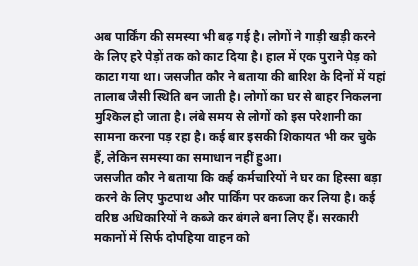अब पार्किंग की समस्या भी बढ़ गई है। लोगों ने गाड़ी खड़ी करने के लिए हरे पेड़ों तक को काट दिया है। हाल में एक पुराने पेड़ को काटा गया था। जसजीत कौर ने बताया की बारिश के दिनों में यहां तालाब जैसी स्थिति बन जाती है। लोगों का घर से बाहर निकलना मुश्किल हो जाता है। लंबे समय से लोगों को इस परेशानी का सामना करना पड़ रहा है। कई बार इसकी शिकायत भी कर चुके हैं, लेकिन समस्या का समाधान नहीं हुआ।
जसजीत कौर ने बताया कि कई कर्मचारियों ने घर का हिस्सा बड़ा करने के लिए फुटपाथ और पार्किंग पर कब्जा कर लिया है। कई वरिष्ठ अधिकारियों ने कब्जे कर बंगले बना लिए हैं। सरकारी मकानों में सिर्फ दोपहिया वाहन को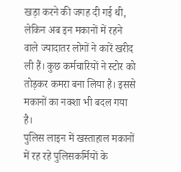खड़ा करने की जगह दी गई थी, लेकिन अब इन मकानों में रहने वाले ज्यादातर लोगों ने कारें खरीद ली हैं। कुछ कर्मचारियों ने स्टोर को तोड़कर कमरा बना लिया है। इससे मकानों का नक्शा भी बदल गया है।
पुलिस लाइन में खस्ताहाल मकानों में रह रहे पुलिसकर्मियों के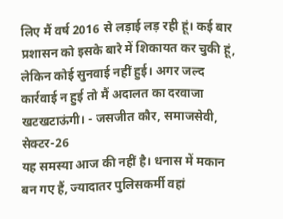लिए मैं वर्ष 2016 से लड़ाई लड़ रही हूं। कई बार प्रशासन को इसके बारे में शिकायत कर चुकी हूं, लेकिन कोई सुनवाई नहीं हुई। अगर जल्द कार्रवाई न हुई तो मैं अदालत का दरवाजा खटखटाऊंगी। - जसजीत कौर, समाजसेवी, सेक्टर-26
यह समस्या आज की नहीं है। धनास में मकान बन गए हैं, ज्यादातर पुलिसकर्मी वहां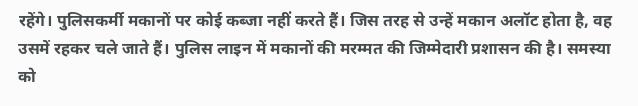रहेंगे। पुलिसकर्मी मकानों पर कोई कब्जा नहीं करते हैं। जिस तरह से उन्हें मकान अलॉट होता है, वह उसमें रहकर चले जाते हैं। पुलिस लाइन में मकानों की मरम्मत की जिम्मेदारी प्रशासन की है। समस्या को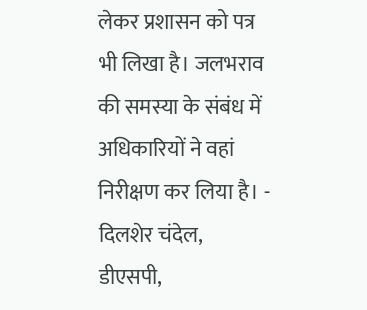लेकर प्रशासन को पत्र भी लिखा है। जलभराव की समस्या के संबंध में अधिकारियों ने वहां निरीक्षण कर लिया है। - दिलशेर चंदेल, डीएसपी,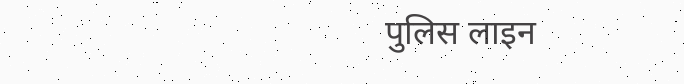पुलिस लाइन